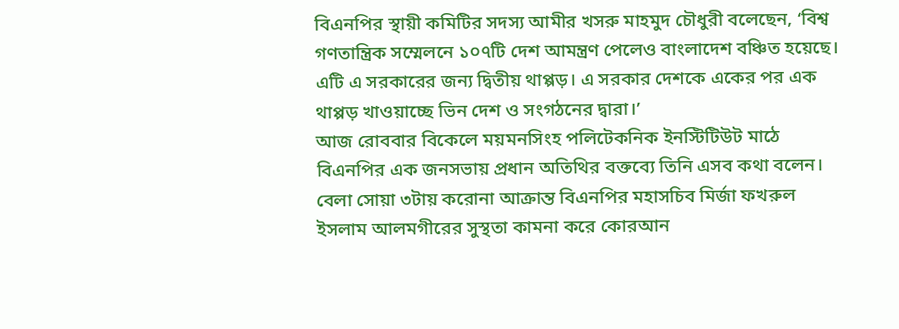বিএনপির স্থায়ী কমিটির সদস্য আমীর খসরু মাহমুদ চৌধুরী বলেছেন, ‘বিশ্ব গণতান্ত্রিক সম্মেলনে ১০৭টি দেশ আমন্ত্রণ পেলেও বাংলাদেশ বঞ্চিত হয়েছে। এটি এ সরকারের জন্য দ্বিতীয় থাপ্পড়। এ সরকার দেশকে একের পর এক থাপ্পড় খাওয়াচ্ছে ভিন দেশ ও সংগঠনের দ্বারা।’
আজ রোববার বিকেলে ময়মনসিংহ পলিটেকনিক ইনস্টিটিউট মাঠে বিএনপির এক জনসভায় প্রধান অতিথির বক্তব্যে তিনি এসব কথা বলেন।
বেলা সোয়া ৩টায় করোনা আক্রান্ত বিএনপির মহাসচিব মির্জা ফখরুল ইসলাম আলমগীরের সুস্থতা কামনা করে কোরআন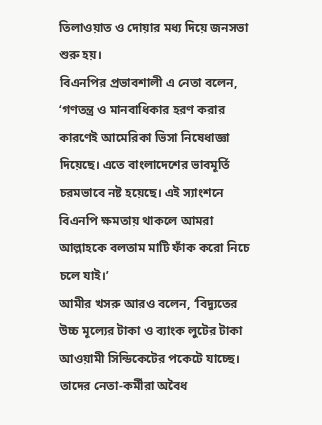তিলাওয়াত ও দোয়ার মধ্য দিয়ে জনসভা শুরু হয়।
বিএনপির প্রভাবশালী এ নেতা বলেন, ‘গণতন্ত্র ও মানবাধিকার হরণ করার কারণেই আমেরিকা ভিসা নিষেধাজ্ঞা দিয়েছে। এতে বাংলাদেশের ভাবমূর্তি চরমভাবে নষ্ট হয়েছে। এই স্যাংশনে বিএনপি ক্ষমতায় থাকলে আমরা আল্লাহকে বলতাম মাটি ফাঁক করো নিচে চলে যাই।’
আমীর খসরু আরও বলেন, ‘বিদ্যুতের উচ্চ মূল্যের টাকা ও ব্যাংক লুটের টাকা আওয়ামী সিন্ডিকেটের পকেটে যাচ্ছে। তাদের নেতা-কর্মীরা অবৈধ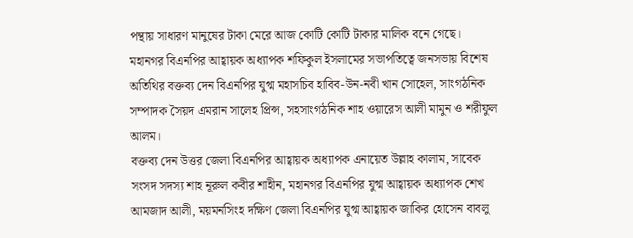পন্থায় সাধারণ মানুষের টাকা মেরে আজ কোটি কোটি টাকার মালিক বনে গেছে।
মহানগর বিএনপির আহ্বায়ক অধ্যাপক শফিকুল ইসলামের সভাপতিত্বে জনসভায় বিশেষ অতিথির বক্তব্য দেন বিএনপির যুগ্ম মহাসচিব হাবিব-উন-নবী খান সোহেল, সাংগঠনিক সম্পাদক সৈয়দ এমরান সালেহ প্রিন্স, সহসাংগঠনিক শাহ ওয়ারেস আলী মামুন ও শরীফুল আলম।
বক্তব্য দেন উত্তর জেলা বিএনপির আহ্বায়ক অধ্যাপক এনায়েত উল্লাহ কালাম, সাবেক সংসদ সদস্য শাহ নূরুল কবীর শাহীন, মহানগর বিএনপির যুগ্ম আহ্বায়ক অধ্যাপক শেখ আমজাদ আলী, ময়মনসিংহ দক্ষিণ জেলা বিএনপির যুগ্ম আহ্বায়ক জাকির হোসেন বাবলু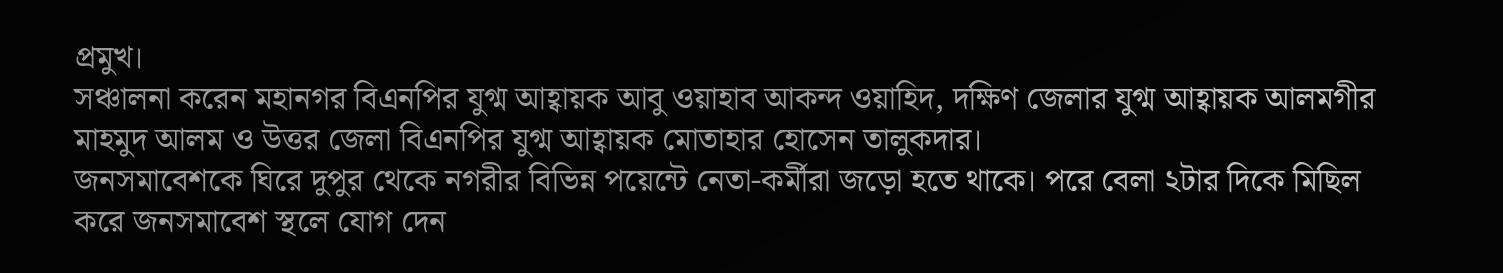প্রমুখ।
সঞ্চালনা করেন মহানগর বিএনপির যুগ্ম আহ্বায়ক আবু ওয়াহাব আকন্দ ওয়াহিদ, দক্ষিণ জেলার যুগ্ম আহ্বায়ক আলমগীর মাহমুদ আলম ও উত্তর জেলা বিএনপির যুগ্ম আহ্বায়ক মোতাহার হোসেন তালুকদার।
জনসমাবেশকে ঘিরে দুপুর থেকে নগরীর বিভিন্ন পয়েন্টে নেতা-কর্মীরা জড়ো হতে থাকে। পরে বেলা ২টার দিকে মিছিল করে জনসমাবেশ স্থলে যোগ দেন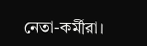নেতা-কর্মীরা।